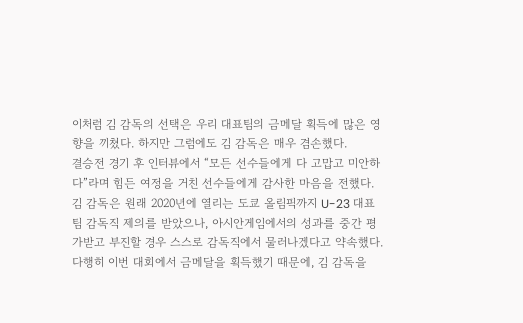이처럼 김 감독의 선택은 우리 대표팀의 금메달 획득에 많은 영향을 끼쳤다. 하지만 그럼에도 김 감독은 매우 겸손했다.
결승전 경기 후 인터뷰에서 “모든 선수들에게 다 고맙고 미안하다”라며 힘든 여정을 거친 선수들에게 감사한 마음을 전했다.
김 감독은 원래 2020년에 열리는 도쿄 올림픽까지 U-23 대표팀 감독직 제의를 받았으나, 아시안게임에서의 성과를 중간 평가받고 부진할 경우 스스로 감독직에서 물러나겠다고 약속했다.
다행히 이번 대회에서 금메달을 획득했기 때문에, 김 감독을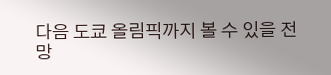다음 도쿄 올림픽까지 볼 수 있을 전망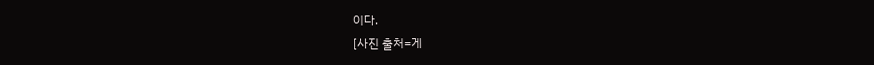이다.
[사진 출처=게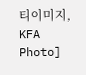티이미지, KFA Photo]